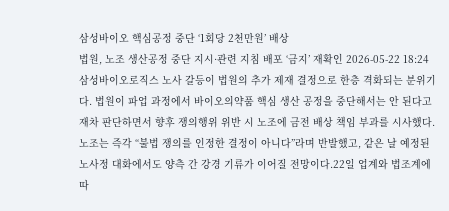삼성바이오 핵심공정 중단 ‘1회당 2천만원’ 배상
법원, 노조 생산공정 중단 지시·관련 지침 배포 ‘금지’ 재확인 2026-05-22 18:24
삼성바이오로직스 노사 갈등이 법원의 추가 제재 결정으로 한층 격화되는 분위기다. 법원이 파업 과정에서 바이오의약품 핵심 생산 공정을 중단해서는 안 된다고 재차 판단하면서 향후 쟁의행위 위반 시 노조에 금전 배상 책임 부과를 시사했다. 노조는 즉각 “불법 쟁의를 인정한 결정이 아니다”라며 반발했고, 같은 날 예정된 노사정 대화에서도 양측 간 강경 기류가 이어질 전망이다.22일 업계와 법조계에 따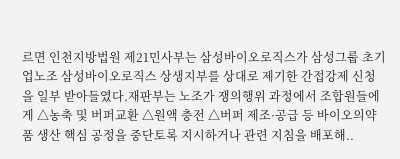르면 인천지방법원 제21민사부는 삼성바이오로직스가 삼성그룹 초기업노조 삼성바이오로직스 상생지부를 상대로 제기한 간접강제 신청을 일부 받아들였다.재판부는 노조가 쟁의행위 과정에서 조합원들에게 △농축 및 버퍼교환 △원액 충전 △버퍼 제조·공급 등 바이오의약품 생산 핵심 공정을 중단토록 지시하거나 관련 지침을 배포해..